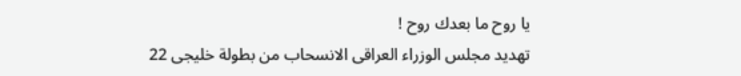يا روح ما بعدك روح !
تهديد مجلس الوزراء العراقى الانسحاب من بطولة خليجى 22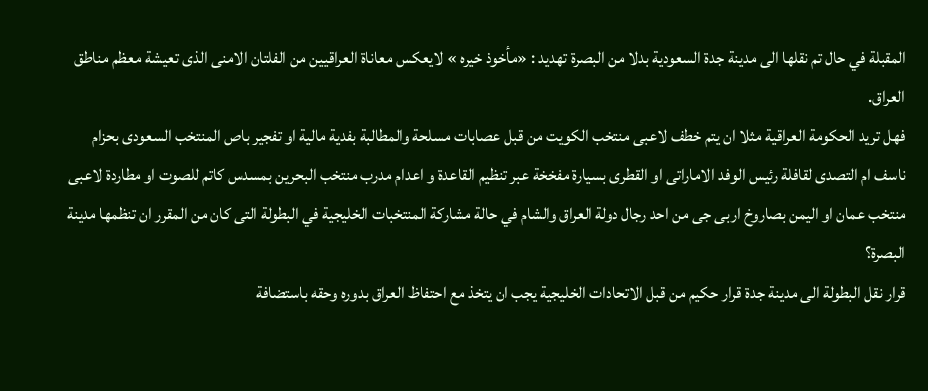المقبلة في حال تم نقلها الى مدينة جدة السعودية بدلا من البصرة تهديد : «مأخوذ خيره » لايعكس معاناة العراقيين من الفلتان الامنى الذى تعيشة معظم مناطق العراق.
فهل تريد الحكومة العراقية مثلا ان يتم خطف لاعبى منتخب الكويت من قبل عصابات مسلحة والمطالبة بفدية مالية او تفجير باص المنتخب السعودى بحزام ناسف ام التصدى لقافلة رئيس الوفد الاماراتى او القطرى بسيارة مفخخة عبر تنظيم القاعدة و اعدام مدرب منتخب البحرين بمسدس كاتم للصوت او مطاردة لاعبى منتخب عمان او اليمن بصاروخ اربى جى من احد رجال دولة العراق والشام في حالة مشاركة المنتخبات الخليجية في البطولة التى كان من المقرر ان تنظمها مدينة البصرة؟
قرار نقل البطولة الى مدينة جدة قرار حكيم من قبل الاتحادات الخليجية يجب ان يتخذ مع احتفاظ العراق بدوره وحقه باستضافة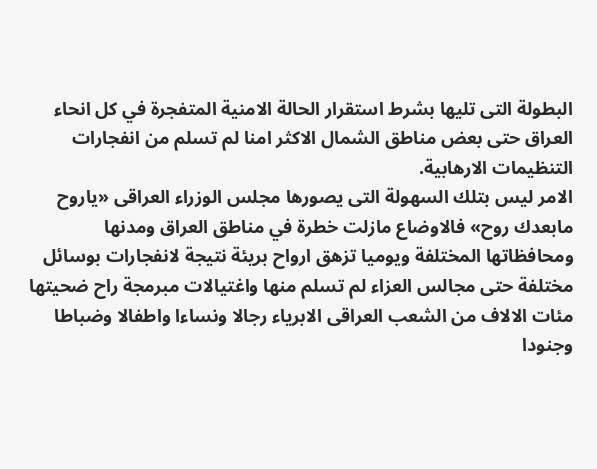البطولة التى تليها بشرط استقرار الحالة الامنية المتفجرة في كل انحاء العراق حتى بعض مناطق الشمال الاكثر امنا لم تسلم من انفجارات التنظيمات الارهابية.
الامر ليس بتلك السهولة التى يصورها مجلس الوزراء العراقى «ياروح مابعدك روح» فالاوضاع مازلت خطرة في مناطق العراق ومدنها ومحافظاتها المختلفة ويوميا تزهق ارواح بريئة نتيجة لانفجارات بوسائل مختلفة حتى مجالس العزاء لم تسلم منها واغتيالات مبرمجة راح ضحيتها مئات الالاف من الشعب العراقى الابرياء رجالا ونساءا واطفالا وضباطا وجنودا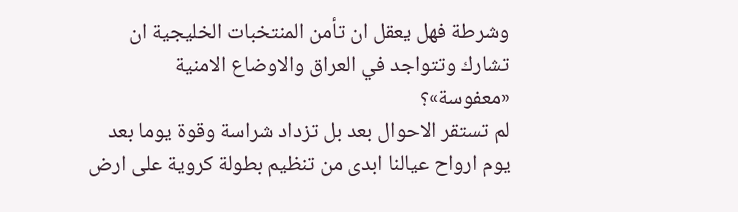وشرطة فهل يعقل ان تأمن المنتخبات الخليجية ان تشارك وتتواجد في العراق والاوضاع الامنية «معفوسة»؟
لم تستقر الاحوال بعد بل تزداد شراسة وقوة يوما بعد يوم ارواح عيالنا ابدى من تنظيم بطولة كروية على ارض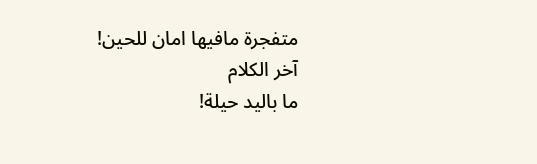متفجرة مافيها امان للحين!
آخر الكلام
ما باليد حيلة!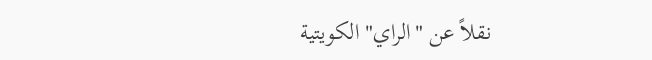نقلاً عن "الراي" الكويتية